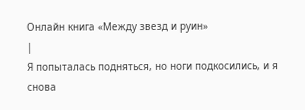Онлайн книга «Между звезд и руин»
|
Я попыталась подняться, но ноги подкосились, и я снова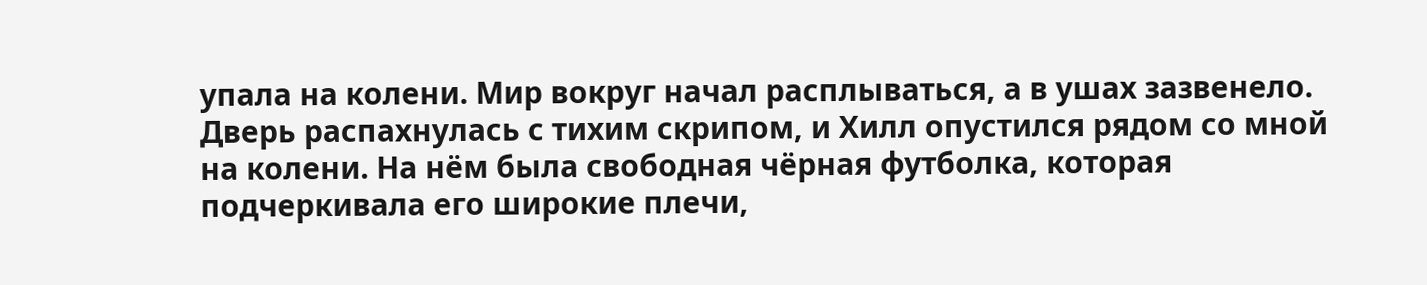упала на колени. Мир вокруг начал расплываться, а в ушах зазвенело. Дверь распахнулась с тихим скрипом, и Хилл опустился рядом со мной на колени. На нём была свободная чёрная футболка, которая подчеркивала его широкие плечи,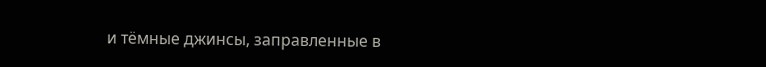и тёмные джинсы, заправленные в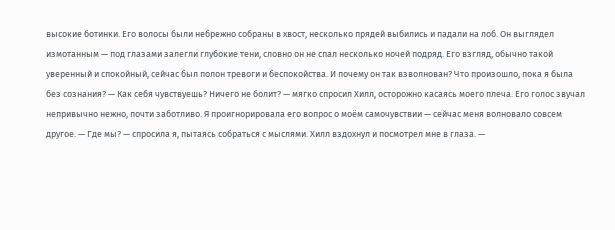высокие ботинки. Его волосы были небрежно собраны в хвост, несколько прядей выбились и падали на лоб. Он выглядел измотанным — под глазами залегли глубокие тени, словно он не спал несколько ночей подряд. Его взгляд, обычно такой уверенный и спокойный, сейчас был полон тревоги и беспокойства. И почему он так взволнован? Что произошло, пока я была без сознания? — Как себя чувствуешь? Ничего не болит? — мягко спросил Хилл, осторожно касаясь моего плеча. Его голос звучал непривычно нежно, почти заботливо. Я проигнорировала его вопрос о моём самочувствии — сейчас меня волновало совсем другое. — Где мы? — спросила я, пытаясь собраться с мыслями. Хилл вздохнул и посмотрел мне в глаза. —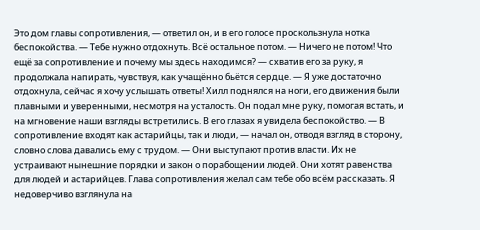Это дом главы сопротивления, — ответил он, и в его голосе проскользнула нотка беспокойства. — Тебе нужно отдохнуть. Всё остальное потом. — Ничего не потом! Что ещё за сопротивление и почему мы здесь находимся? — схватив его за руку, я продолжала напирать, чувствуя, как учащённо бьётся сердце. — Я уже достаточно отдохнула, сейчас я хочу услышать ответы! Хилл поднялся на ноги, его движения были плавными и уверенными, несмотря на усталость. Он подал мне руку, помогая встать, и на мгновение наши взгляды встретились. В его глазах я увидела беспокойство. — В сопротивление входят как астарийцы, так и люди, — начал он, отводя взгляд в сторону, словно слова давались ему с трудом. — Они выступают против власти. Их не устраивают нынешние порядки и закон о порабощении людей. Они хотят равенства для людей и астарийцев. Глава сопротивления желал сам тебе обо всём рассказать. Я недоверчиво взглянула на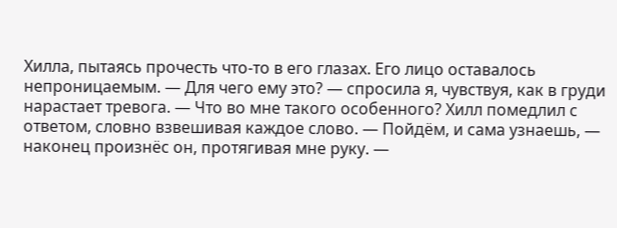Хилла, пытаясь прочесть что-то в его глазах. Его лицо оставалось непроницаемым. — Для чего ему это? — спросила я, чувствуя, как в груди нарастает тревога. — Что во мне такого особенного? Хилл помедлил с ответом, словно взвешивая каждое слово. — Пойдём, и сама узнаешь, — наконец произнёс он, протягивая мне руку. —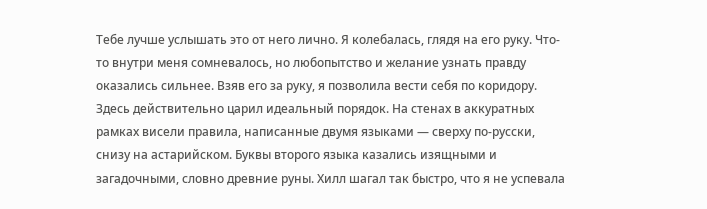Тебе лучше услышать это от него лично. Я колебалась, глядя на его руку. Что-то внутри меня сомневалось, но любопытство и желание узнать правду оказались сильнее. Взяв его за руку, я позволила вести себя по коридору. Здесь действительно царил идеальный порядок. На стенах в аккуратных рамках висели правила, написанные двумя языками — сверху по-русски, снизу на астарийском. Буквы второго языка казались изящными и загадочными, словно древние руны. Хилл шагал так быстро, что я не успевала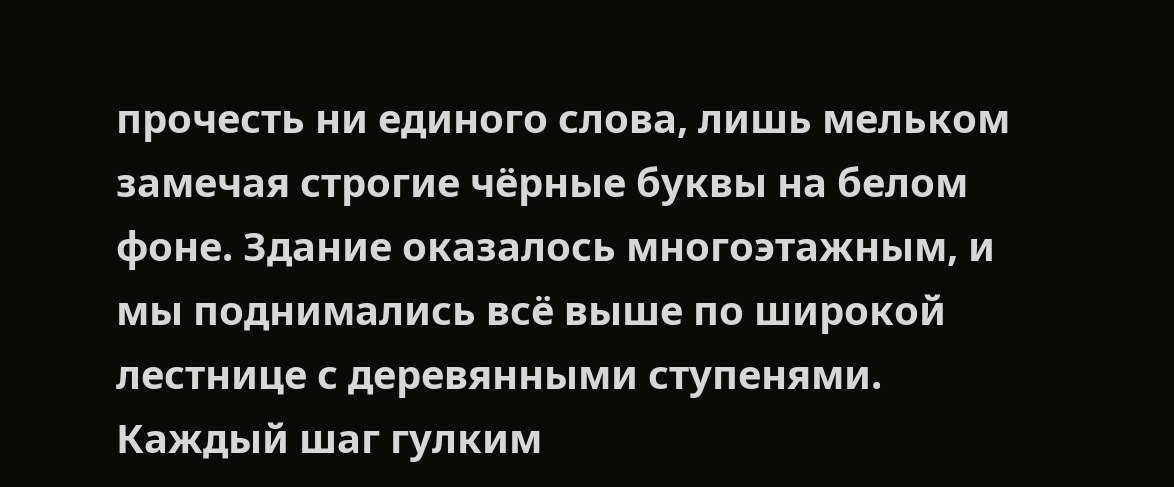прочесть ни единого слова, лишь мельком замечая строгие чёрные буквы на белом фоне. Здание оказалось многоэтажным, и мы поднимались всё выше по широкой лестнице с деревянными ступенями. Каждый шаг гулким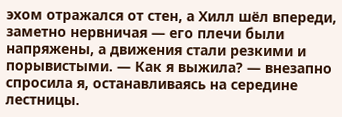эхом отражался от стен, а Хилл шёл впереди, заметно нервничая — его плечи были напряжены, а движения стали резкими и порывистыми. — Как я выжила? — внезапно спросила я, останавливаясь на середине лестницы.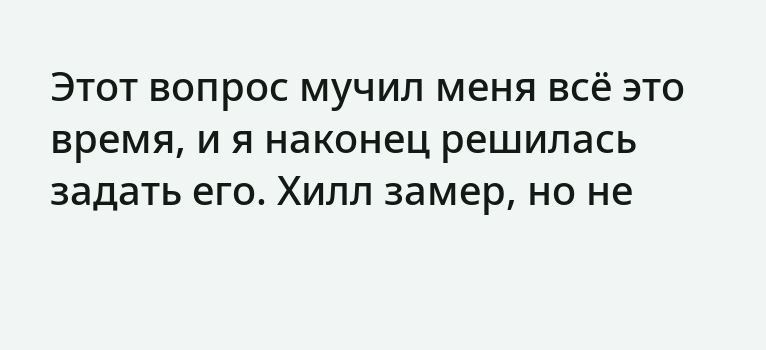Этот вопрос мучил меня всё это время, и я наконец решилась задать его. Хилл замер, но не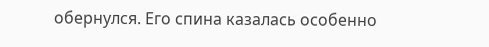обернулся. Его спина казалась особенно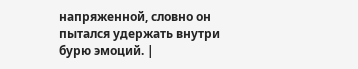напряженной, словно он пытался удержать внутри бурю эмоций. |